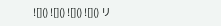![]() ![]() ![]() ![]() リ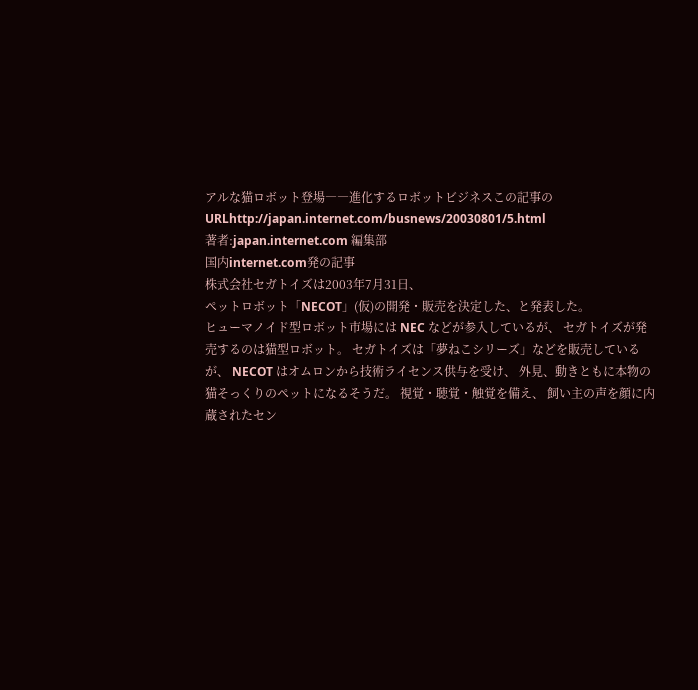アルな猫ロボット登場――進化するロボットビジネスこの記事のURLhttp://japan.internet.com/busnews/20030801/5.html
著者:japan.internet.com 編集部
国内internet.com発の記事
株式会社セガトイズは2003年7月31日、
ペットロボット「NECOT」(仮)の開発・販売を決定した、と発表した。
ヒューマノイド型ロボット市場には NEC などが参入しているが、 セガトイズが発売するのは猫型ロボット。 セガトイズは「夢ねこシリーズ」などを販売しているが、 NECOT はオムロンから技術ライセンス供与を受け、 外見、動きともに本物の猫そっくりのペットになるそうだ。 視覚・聴覚・触覚を備え、 飼い主の声を顔に内蔵されたセン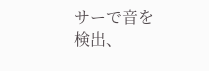サーで音を検出、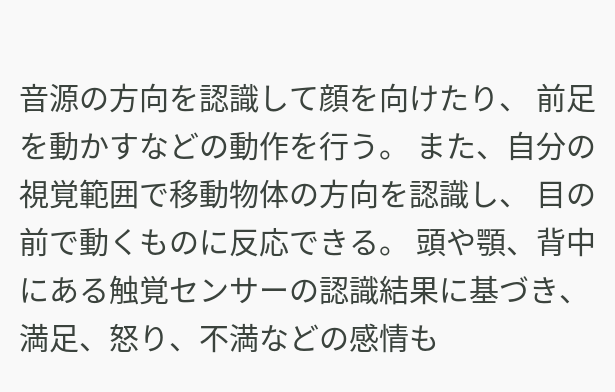音源の方向を認識して顔を向けたり、 前足を動かすなどの動作を行う。 また、自分の視覚範囲で移動物体の方向を認識し、 目の前で動くものに反応できる。 頭や顎、背中にある触覚センサーの認識結果に基づき、 満足、怒り、不満などの感情も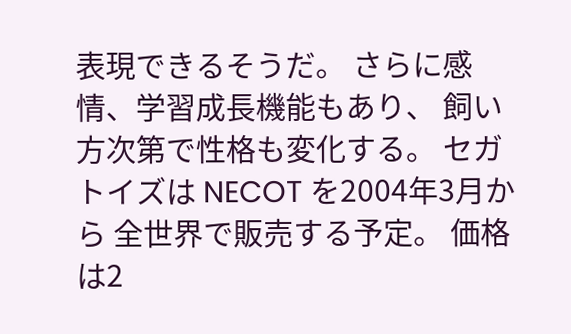表現できるそうだ。 さらに感情、学習成長機能もあり、 飼い方次第で性格も変化する。 セガトイズは NECOT を2004年3月から 全世界で販売する予定。 価格は2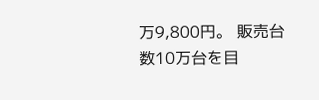万9,800円。 販売台数10万台を目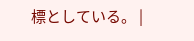標としている。 |